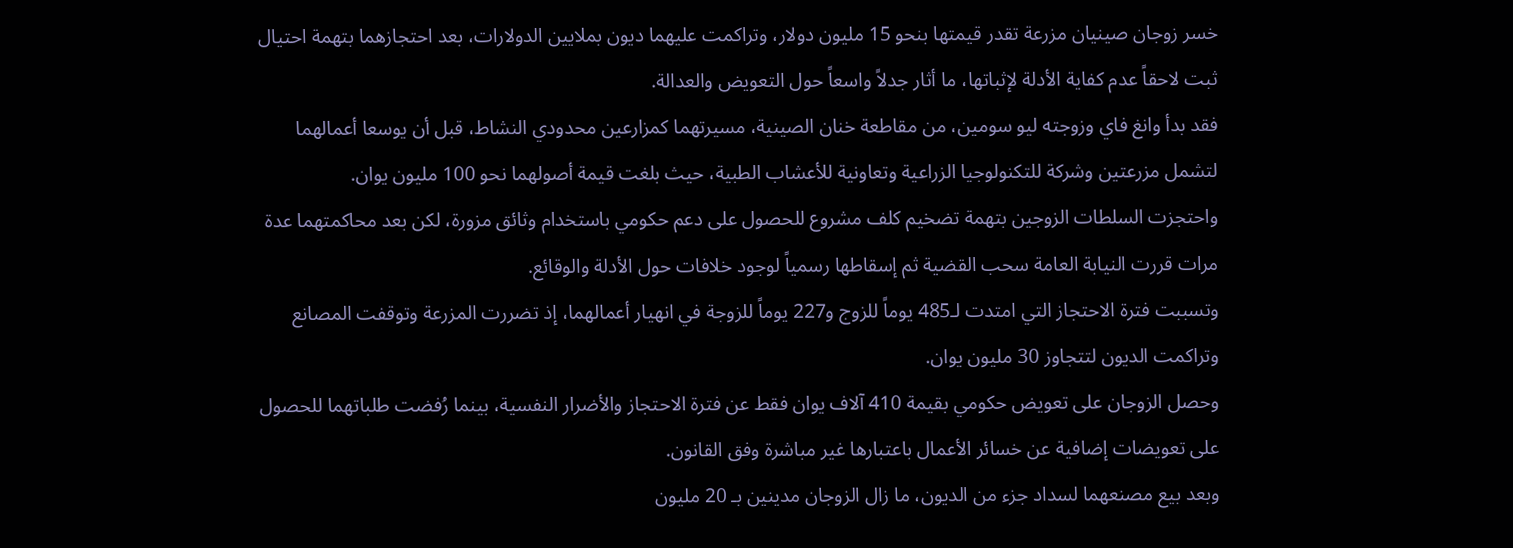خسر زوجان صينيان مزرعة تقدر قيمتها بنحو 15 مليون دولار، وتراكمت عليهما ديون بملايين الدولارات، بعد احتجازهما بتهمة احتيال ثبت لاحقاً عدم كفاية الأدلة لإثباتها، ما أثار جدلاً واسعاً حول التعويض والعدالة.
فقد بدأ وانغ فاي وزوجته ليو سومين، من مقاطعة خنان الصينية، مسيرتهما كمزارعين محدودي النشاط، قبل أن يوسعا أعمالهما لتشمل مزرعتين وشركة للتكنولوجيا الزراعية وتعاونية للأعشاب الطبية، حيث بلغت قيمة أصولهما نحو 100 مليون يوان.
واحتجزت السلطات الزوجين بتهمة تضخيم كلف مشروع للحصول على دعم حكومي باستخدام وثائق مزورة، لكن بعد محاكمتهما عدة مرات قررت النيابة العامة سحب القضية ثم إسقاطها رسمياً لوجود خلافات حول الأدلة والوقائع.
وتسببت فترة الاحتجاز التي امتدت لـ485 يوماً للزوج و227 يوماً للزوجة في انهيار أعمالهما، إذ تضررت المزرعة وتوقفت المصانع وتراكمت الديون لتتجاوز 30 مليون يوان.
وحصل الزوجان على تعويض حكومي بقيمة 410 آلاف يوان فقط عن فترة الاحتجاز والأضرار النفسية، بينما رُفضت طلباتهما للحصول على تعويضات إضافية عن خسائر الأعمال باعتبارها غير مباشرة وفق القانون.
وبعد بيع مصنعهما لسداد جزء من الديون، ما زال الزوجان مدينين بـ 20 مليون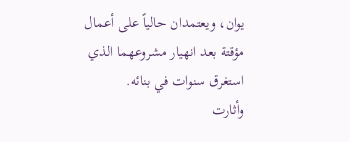يوان، ويعتمدان حالياً على أعمال مؤقتة بعد انهيار مشروعهما الذي استغرق سنوات في بنائه.
وأثارت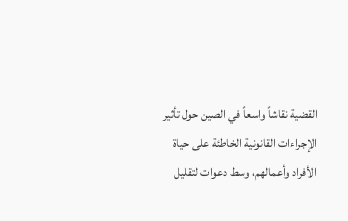القضية نقاشاً واسعاً في الصين حول تأثير الإجراءات القانونية الخاطئة على حياة الأفراد وأعمالهم، وسط دعوات لتقليل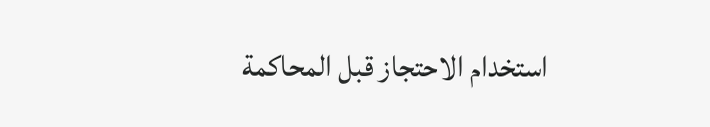استخدام الاحتجاز قبل المحاكمة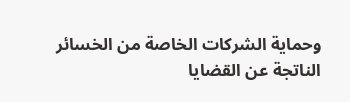وحماية الشركات الخاصة من الخسائر الناتجة عن القضايا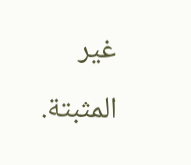غير المثبتة.